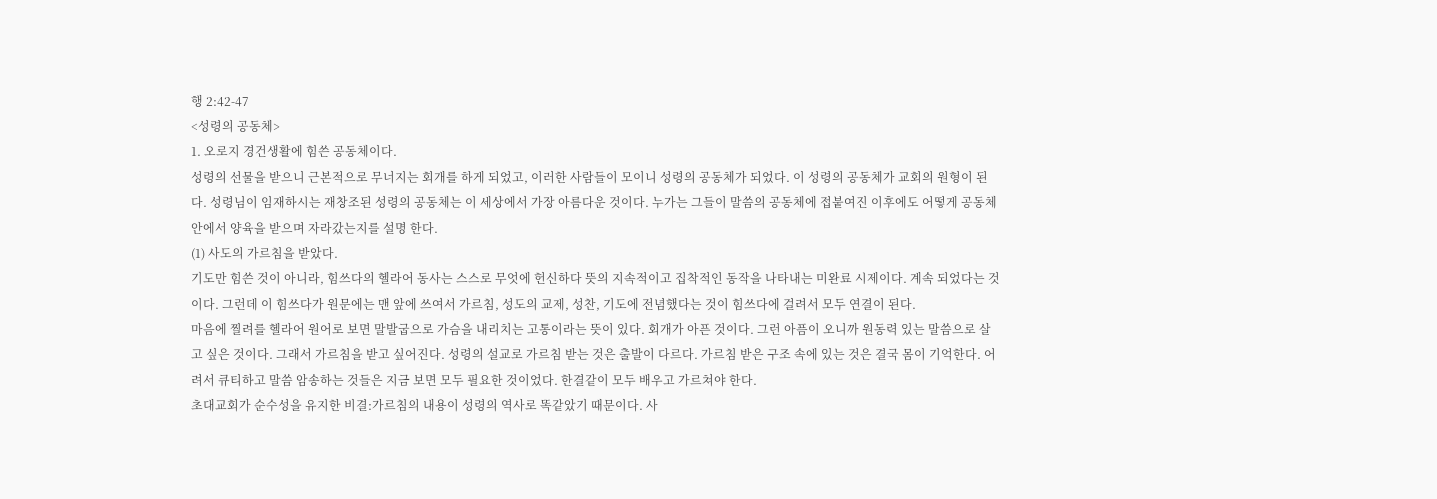행 2:42-47
<성령의 공동체>
1. 오로지 경건생활에 힘쓴 공동체이다.
성령의 선물을 받으니 근본적으로 무너지는 회개를 하게 되었고, 이러한 사람들이 모이니 성령의 공동체가 되었다. 이 성령의 공동체가 교회의 원형이 된다. 성령님이 임재하시는 재창조된 성령의 공동체는 이 세상에서 가장 아름다운 것이다. 누가는 그들이 말씀의 공동체에 접붙여진 이후에도 어떻게 공동체 안에서 양육을 받으며 자라갔는지를 설명 한다.
(1) 사도의 가르침을 받았다.
기도만 힘쓴 것이 아니라, 힘쓰다의 헬라어 동사는 스스로 무엇에 헌신하다 뜻의 지속적이고 집착적인 동작을 나타내는 미완료 시제이다. 계속 되었다는 것이다. 그런데 이 힘쓰다가 원문에는 맨 앞에 쓰여서 가르침, 성도의 교제, 성찬, 기도에 전념했다는 것이 힘쓰다에 걸려서 모두 연결이 된다.
마음에 찔려를 헬라어 원어로 보면 말발굽으로 가슴을 내리치는 고통이라는 뜻이 있다. 회개가 아픈 것이다. 그런 아픔이 오니까 원동력 있는 말씀으로 살고 싶은 것이다. 그래서 가르침을 받고 싶어진다. 성령의 설교로 가르침 받는 것은 출발이 다르다. 가르침 받은 구조 속에 있는 것은 결국 몸이 기억한다. 어려서 큐티하고 말씀 암송하는 것들은 지금 보면 모두 필요한 것이었다. 한결같이 모두 배우고 가르쳐야 한다.
초대교회가 순수성을 유지한 비결:가르침의 내용이 성령의 역사로 똑같았기 때문이다. 사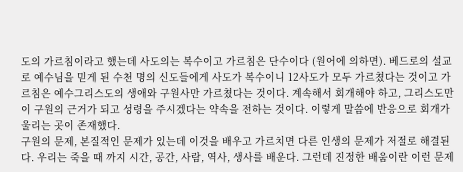도의 가르침이라고 했는데 사도의는 복수이고 가르침은 단수이다 (원어에 의하면). 베드로의 설교로 예수님을 믿게 된 수천 명의 신도들에게 사도가 복수이니 12사도가 모두 가르쳤다는 것이고 가르침은 예수그리스도의 생애와 구원사만 가르쳤다는 것이다. 계속해서 회개해야 하고, 그리스도만이 구원의 근거가 되고 성령을 주시겠다는 약속을 전하는 것이다. 이렇게 말씀에 반응으로 회개가 울리는 곳이 존재했다.
구원의 문제, 본질적인 문제가 있는데 이것을 배우고 가르치면 다른 인생의 문제가 저절로 해결된다. 우리는 죽을 때 까지 시간, 공간, 사람, 역사, 생사를 배운다. 그런데 진정한 배움이란 이런 문제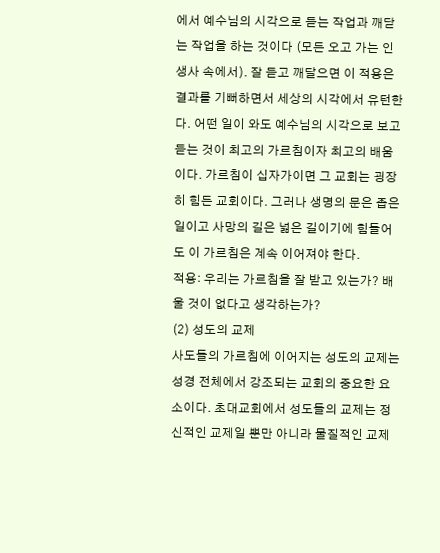에서 예수님의 시각으로 듣는 작업과 깨닫는 작업을 하는 것이다 (모든 오고 가는 인생사 속에서). 잘 듣고 깨달으면 이 적용은 결과를 기뻐하면서 세상의 시각에서 유턴한다. 어떤 일이 와도 예수님의 시각으로 보고 듣는 것이 최고의 가르침이자 최고의 배움이다. 가르침이 십자가이면 그 교회는 굉장히 힘든 교회이다. 그러나 생명의 문은 좁은 일이고 사망의 길은 넓은 길이기에 힘들어도 이 가르침은 계속 이어져야 한다.
적용: 우리는 가르침을 잘 받고 있는가? 배울 것이 없다고 생각하는가?
(2) 성도의 교제
사도들의 가르침에 이어지는 성도의 교제는 성경 전체에서 강조되는 교회의 중요한 요소이다. 초대교회에서 성도들의 교제는 정신적인 교제일 뿐만 아니라 물질적인 교제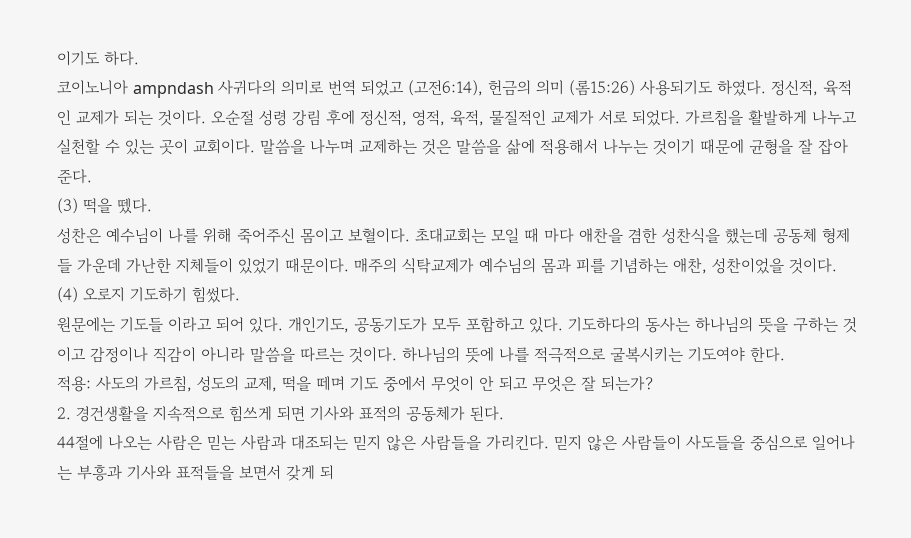이기도 하다.
코이노니아 ampndash 사귀다의 의미로 번역 되었고 (고전6:14), 헌금의 의미 (롬15:26) 사용되기도 하였다. 정신적, 육적인 교제가 되는 것이다. 오순절 성령 강림 후에 정신적, 영적, 육적, 물질적인 교제가 서로 되었다. 가르침을 활발하게 나누고 실천할 수 있는 곳이 교회이다. 말씀을 나누며 교제하는 것은 말씀을 삶에 적용해서 나누는 것이기 때문에 균형을 잘 잡아준다.
(3) 떡을 뗐다.
성찬은 예수님이 나를 위해 죽어주신 몸이고 보혈이다. 초대교회는 모일 때 마다 애찬을 겸한 성찬식을 했는데 공동체 형제들 가운데 가난한 지체들이 있었기 때문이다. 매주의 식탁교제가 예수님의 몸과 피를 기념하는 애찬, 성찬이었을 것이다.
(4) 오로지 기도하기 힘썼다.
원문에는 기도들 이라고 되어 있다. 개인기도, 공동기도가 모두 포함하고 있다. 기도하다의 동사는 하나님의 뜻을 구하는 것이고 감정이나 직감이 아니라 말씀을 따르는 것이다. 하나님의 뜻에 나를 적극적으로 굴복시키는 기도여야 한다.
적용: 사도의 가르침, 성도의 교제, 떡을 떼며 기도 중에서 무엇이 안 되고 무엇은 잘 되는가?
2. 경건생활을 지속적으로 힘쓰게 되면 기사와 표적의 공동체가 된다.
44절에 나오는 사람은 믿는 사람과 대조되는 믿지 않은 사람들을 가리킨다. 믿지 않은 사람들이 사도들을 중심으로 일어나는 부흥과 기사와 표적들을 보면서 갖게 되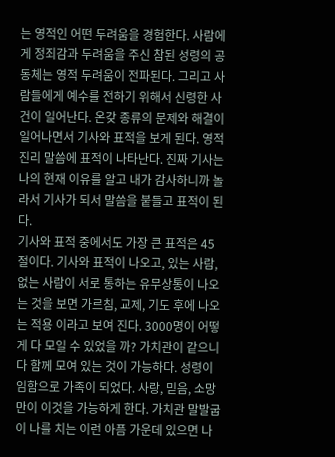는 영적인 어떤 두려움을 경험한다. 사람에게 정죄감과 두려움을 주신 참된 성령의 공동체는 영적 두려움이 전파된다. 그리고 사람들에게 예수를 전하기 위해서 신령한 사건이 일어난다. 온갖 종류의 문제와 해결이 일어나면서 기사와 표적을 보게 된다. 영적 진리 말씀에 표적이 나타난다. 진짜 기사는 나의 현재 이유를 알고 내가 감사하니까 놀라서 기사가 되서 말씀을 붙들고 표적이 된다.
기사와 표적 중에서도 가장 큰 표적은 45절이다. 기사와 표적이 나오고, 있는 사람, 없는 사람이 서로 통하는 유무상통이 나오는 것을 보면 가르침, 교제, 기도 후에 나오는 적용 이라고 보여 진다. 3000명이 어떻게 다 모일 수 있었을 까? 가치관이 같으니 다 함께 모여 있는 것이 가능하다. 성령이 임함으로 가족이 되었다. 사랑, 믿음, 소망만이 이것을 가능하게 한다. 가치관 말발굽이 나를 치는 이런 아픔 가운데 있으면 나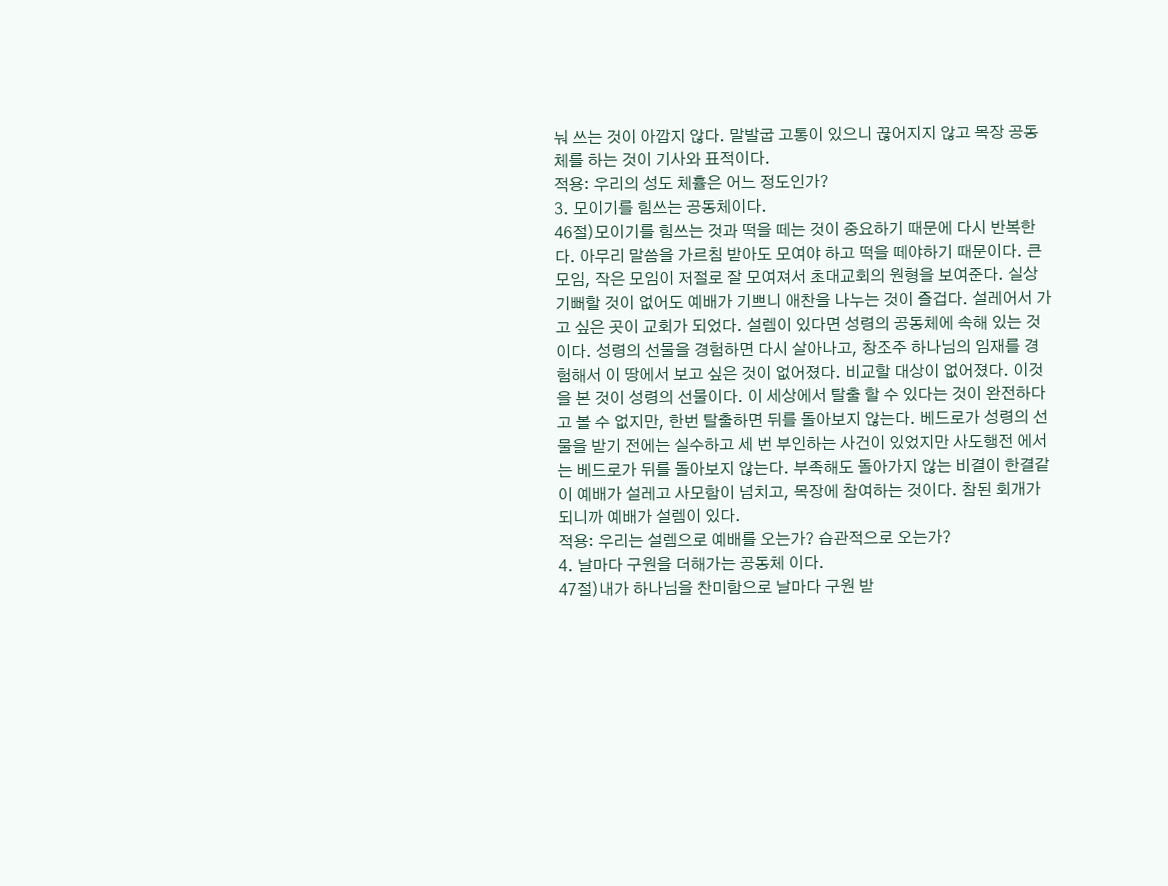눠 쓰는 것이 아깝지 않다. 말발굽 고통이 있으니 끊어지지 않고 목장 공동체를 하는 것이 기사와 표적이다.
적용: 우리의 성도 체휼은 어느 정도인가?
3. 모이기를 힘쓰는 공동체이다.
46절)모이기를 힘쓰는 것과 떡을 떼는 것이 중요하기 때문에 다시 반복한다. 아무리 말씀을 가르침 받아도 모여야 하고 떡을 떼야하기 때문이다. 큰모임, 작은 모임이 저절로 잘 모여져서 초대교회의 원형을 보여준다. 실상 기뻐할 것이 없어도 예배가 기쁘니 애찬을 나누는 것이 즐겁다. 설레어서 가고 싶은 곳이 교회가 되었다. 설렘이 있다면 성령의 공동체에 속해 있는 것이다. 성령의 선물을 경험하면 다시 살아나고, 창조주 하나님의 임재를 경험해서 이 땅에서 보고 싶은 것이 없어졌다. 비교할 대상이 없어졌다. 이것을 본 것이 성령의 선물이다. 이 세상에서 탈출 할 수 있다는 것이 완전하다고 볼 수 없지만, 한번 탈출하면 뒤를 돌아보지 않는다. 베드로가 성령의 선물을 받기 전에는 실수하고 세 번 부인하는 사건이 있었지만 사도행전 에서는 베드로가 뒤를 돌아보지 않는다. 부족해도 돌아가지 않는 비결이 한결같이 예배가 설레고 사모함이 넘치고, 목장에 참여하는 것이다. 참된 회개가 되니까 예배가 설렘이 있다.
적용: 우리는 설렘으로 예배를 오는가? 습관적으로 오는가?
4. 날마다 구원을 더해가는 공동체 이다.
47절)내가 하나님을 찬미함으로 날마다 구원 받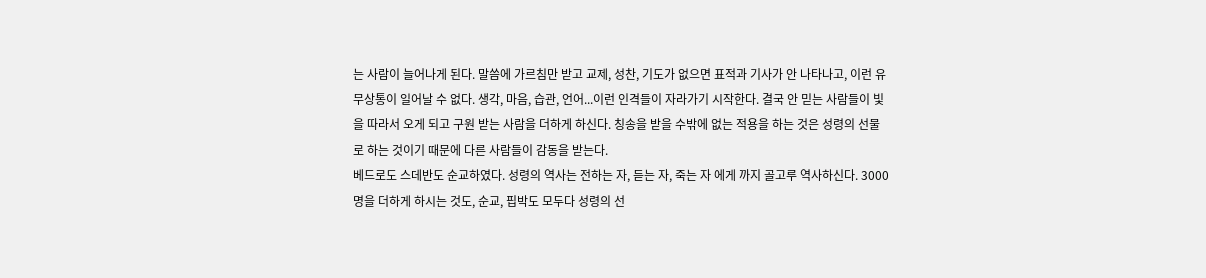는 사람이 늘어나게 된다. 말씀에 가르침만 받고 교제, 성찬, 기도가 없으면 표적과 기사가 안 나타나고, 이런 유무상통이 일어날 수 없다. 생각, 마음, 습관, 언어...이런 인격들이 자라가기 시작한다. 결국 안 믿는 사람들이 빛을 따라서 오게 되고 구원 받는 사람을 더하게 하신다. 칭송을 받을 수밖에 없는 적용을 하는 것은 성령의 선물로 하는 것이기 때문에 다른 사람들이 감동을 받는다.
베드로도 스데반도 순교하였다. 성령의 역사는 전하는 자, 듣는 자, 죽는 자 에게 까지 골고루 역사하신다. 3000명을 더하게 하시는 것도, 순교, 핍박도 모두다 성령의 선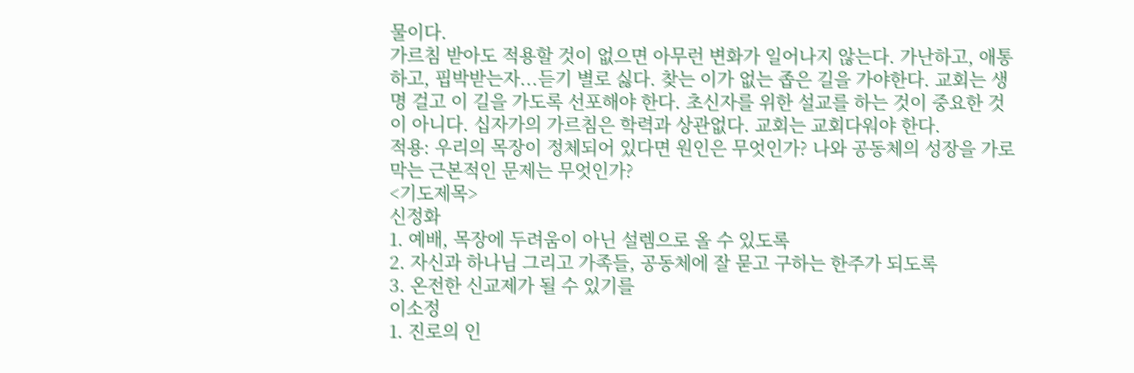물이다.
가르침 받아도 적용할 것이 없으면 아무런 변화가 일어나지 않는다. 가난하고, 애통하고, 핍박받는자...듣기 별로 싫다. 찾는 이가 없는 좁은 길을 가야한다. 교회는 생명 걸고 이 길을 가도록 선포해야 한다. 초신자를 위한 설교를 하는 것이 중요한 것이 아니다. 십자가의 가르침은 학력과 상관없다. 교회는 교회다워야 한다.
적용: 우리의 목장이 정체되어 있다면 원인은 무엇인가? 나와 공동체의 성장을 가로막는 근본적인 문제는 무엇인가?
<기도제목>
신정화
1. 예배, 목장에 두려움이 아닌 설렘으로 올 수 있도록
2. 자신과 하나님 그리고 가족들, 공동체에 잘 묻고 구하는 한주가 되도록
3. 온전한 신교제가 될 수 있기를
이소정
1. 진로의 인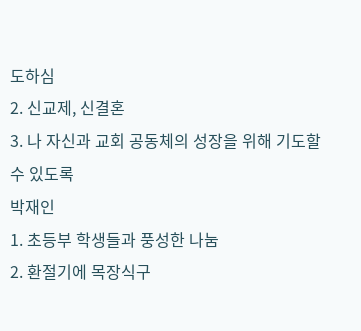도하심
2. 신교제, 신결혼
3. 나 자신과 교회 공동체의 성장을 위해 기도할 수 있도록
박재인
1. 초등부 학생들과 풍성한 나눔
2. 환절기에 목장식구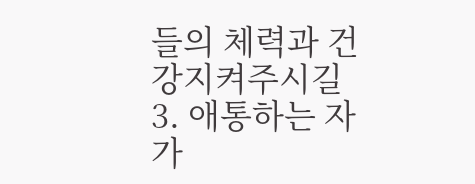들의 체력과 건강지켜주시길
3. 애통하는 자가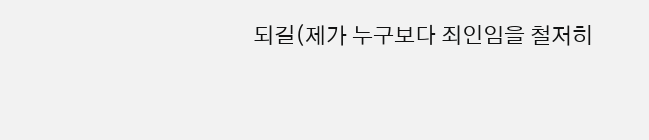되길(제가 누구보다 죄인임을 철저히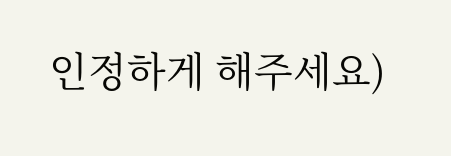인정하게 해주세요)